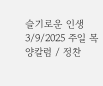슬기로운 인생
3/9/2025 주일 목양칼럼 / 정찬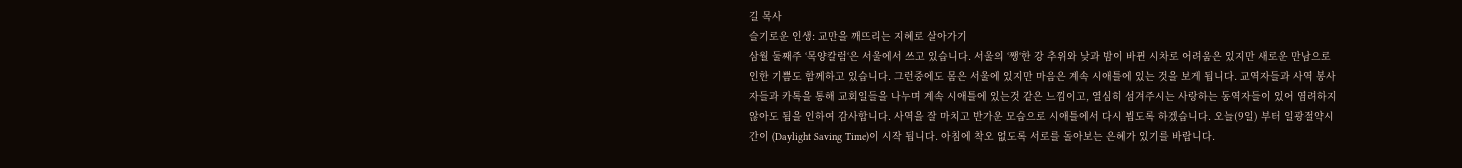길 목사
슬기로운 인생: 교만을 깨뜨리는 지혜로 살아가기
삼월 둘째주 ‘목양칼럼‘은 서울에서 쓰고 있습니다. 서울의 ‘쨍‘한 강 추위와 낮과 밤이 바뀐 시차로 어려움은 있지만 새로운 만남으로 인한 기쁨도 함께하고 있습니다. 그런중에도 몸은 서울에 있지만 마음은 계속 시애틀에 있는 것을 보게 됩니다. 교역자들과 사역 봉사자들과 카톡을 통해 교회일들을 나누며 계속 시애틀에 있는것 같은 느낌이고, 열심히 섬겨주시는 사랑하는 동역자들이 있어 염려하지 않아도 됨을 인하여 감사합니다. 사역을 잘 마치고 반가운 모습으로 시애틀에서 다시 뵙도록 하겠습니다. 오늘(9일) 부터 일광절약시간이 (Daylight Saving Time)이 시작 됩니다. 아침에 착오 없도록 서로를 돌아보는 은혜가 있기를 바랍니다.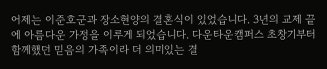어제는 이준호군과 장소현양의 결혼식이 있었습니다. 3년의 교제 끝에 아름다운 가정을 이루게 되었습니다. 다운타운캠퍼스 초창기부터 함께했던 믿음의 가족이라 더 의미있는 결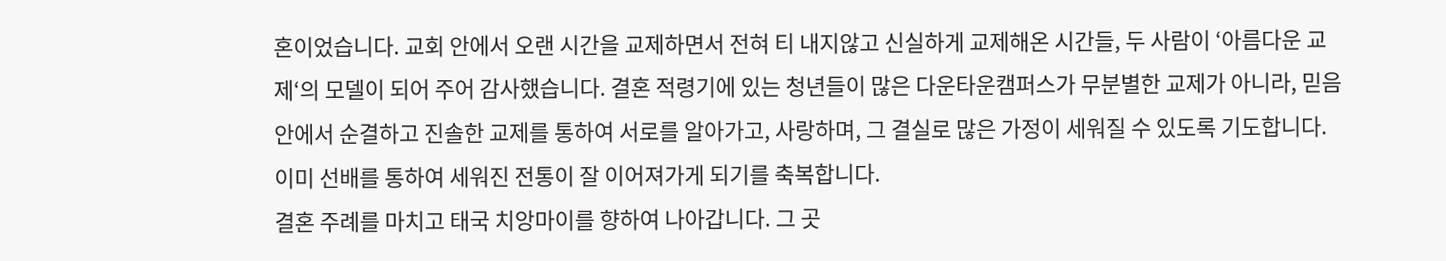혼이었습니다. 교회 안에서 오랜 시간을 교제하면서 전혀 티 내지않고 신실하게 교제해온 시간들, 두 사람이 ‘아름다운 교제‘의 모델이 되어 주어 감사했습니다. 결혼 적령기에 있는 청년들이 많은 다운타운캠퍼스가 무분별한 교제가 아니라, 믿음 안에서 순결하고 진솔한 교제를 통하여 서로를 알아가고, 사랑하며, 그 결실로 많은 가정이 세워질 수 있도록 기도합니다. 이미 선배를 통하여 세워진 전통이 잘 이어져가게 되기를 축복합니다.
결혼 주례를 마치고 태국 치앙마이를 향하여 나아갑니다. 그 곳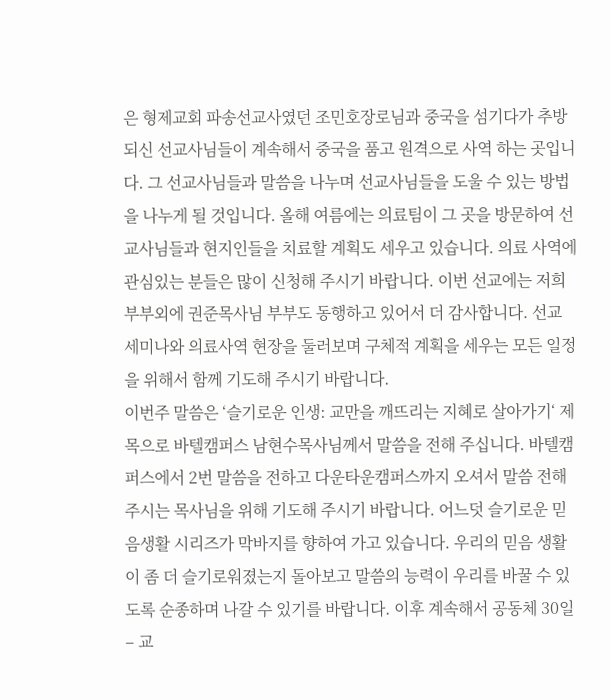은 형제교회 파송선교사였던 조민호장로님과 중국을 섬기다가 추방되신 선교사님들이 계속해서 중국을 품고 원격으로 사역 하는 곳입니다. 그 선교사님들과 말씀을 나누며 선교사님들을 도울 수 있는 방법을 나누게 될 것입니다. 올해 여름에는 의료팀이 그 곳을 방문하여 선교사님들과 현지인들을 치료할 계획도 세우고 있습니다. 의료 사역에 관심있는 분들은 많이 신청해 주시기 바랍니다. 이번 선교에는 저희 부부외에 권준목사님 부부도 동행하고 있어서 더 감사합니다. 선교 세미나와 의료사역 현장을 둘러보며 구체적 계획을 세우는 모든 일정을 위해서 함께 기도해 주시기 바랍니다.
이번주 말씀은 ‘슬기로운 인생: 교만을 깨뜨리는 지혜로 살아가기‘ 제목으로 바텔캠퍼스 남현수목사님께서 말씀을 전해 주십니다. 바텔캠퍼스에서 2번 말씀을 전하고 다운타운캠퍼스까지 오셔서 말씀 전해 주시는 목사님을 위해 기도해 주시기 바랍니다. 어느덧 슬기로운 믿음생활 시리즈가 막바지를 향하여 가고 있습니다. 우리의 믿음 생활이 좀 더 슬기로워졌는지 돌아보고 말씀의 능력이 우리를 바꿀 수 있도록 순종하며 나갈 수 있기를 바랍니다. 이후 계속해서 공동체 30일 – 교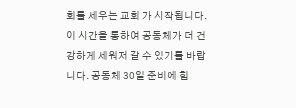회를 세우는 교회 가 시작됩니다. 이 시간을 통하여 공동체가 더 건강하게 세워저 갈 수 있기를 바랍니다. 공동체 30일 준비에 힘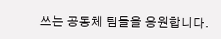쓰는 공동체 팀들을 응원합니다.